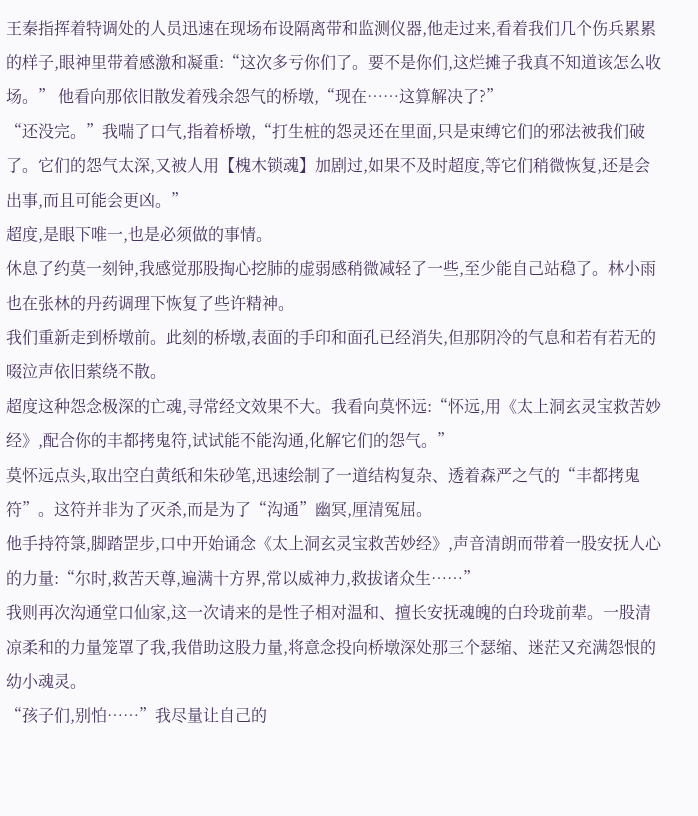王秦指挥着特调处的人员迅速在现场布设隔离带和监测仪器,他走过来,看着我们几个伤兵累累的样子,眼神里带着感激和凝重:“这次多亏你们了。要不是你们,这烂摊子我真不知道该怎么收场。” 他看向那依旧散发着残余怨气的桥墩,“现在……这算解决了?”
“还没完。”我喘了口气,指着桥墩,“打生桩的怨灵还在里面,只是束缚它们的邪法被我们破了。它们的怨气太深,又被人用【槐木锁魂】加剧过,如果不及时超度,等它们稍微恢复,还是会出事,而且可能会更凶。”
超度,是眼下唯一,也是必须做的事情。
休息了约莫一刻钟,我感觉那股掏心挖肺的虚弱感稍微减轻了一些,至少能自己站稳了。林小雨也在张林的丹药调理下恢复了些许精神。
我们重新走到桥墩前。此刻的桥墩,表面的手印和面孔已经消失,但那阴冷的气息和若有若无的啜泣声依旧萦绕不散。
超度这种怨念极深的亡魂,寻常经文效果不大。我看向莫怀远:“怀远,用《太上洞玄灵宝救苦妙经》,配合你的丰都拷鬼符,试试能不能沟通,化解它们的怨气。”
莫怀远点头,取出空白黄纸和朱砂笔,迅速绘制了一道结构复杂、透着森严之气的“丰都拷鬼符”。这符并非为了灭杀,而是为了“沟通”幽冥,厘清冤屈。
他手持符箓,脚踏罡步,口中开始诵念《太上洞玄灵宝救苦妙经》,声音清朗而带着一股安抚人心的力量:“尔时,救苦天尊,遍满十方界,常以威神力,救拔诸众生……”
我则再次沟通堂口仙家,这一次请来的是性子相对温和、擅长安抚魂魄的白玲珑前辈。一股清凉柔和的力量笼罩了我,我借助这股力量,将意念投向桥墩深处那三个瑟缩、迷茫又充满怨恨的幼小魂灵。
“孩子们,别怕……”我尽量让自己的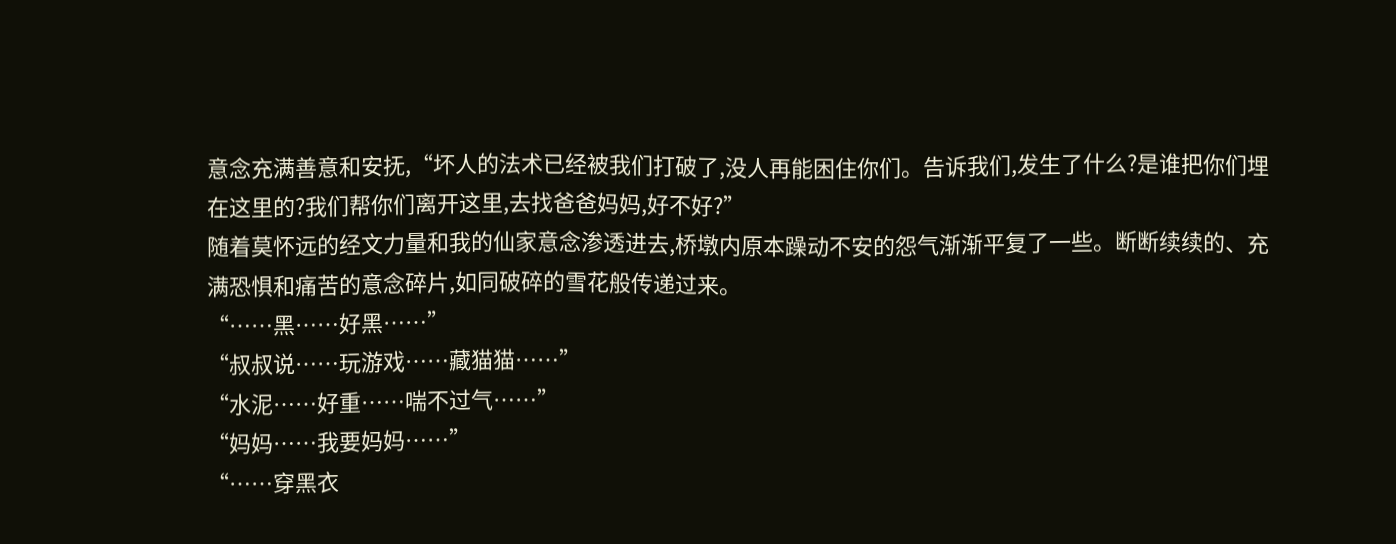意念充满善意和安抚,“坏人的法术已经被我们打破了,没人再能困住你们。告诉我们,发生了什么?是谁把你们埋在这里的?我们帮你们离开这里,去找爸爸妈妈,好不好?”
随着莫怀远的经文力量和我的仙家意念渗透进去,桥墩内原本躁动不安的怨气渐渐平复了一些。断断续续的、充满恐惧和痛苦的意念碎片,如同破碎的雪花般传递过来。
“……黑……好黑……”
“叔叔说……玩游戏……藏猫猫……”
“水泥……好重……喘不过气……”
“妈妈……我要妈妈……”
“……穿黑衣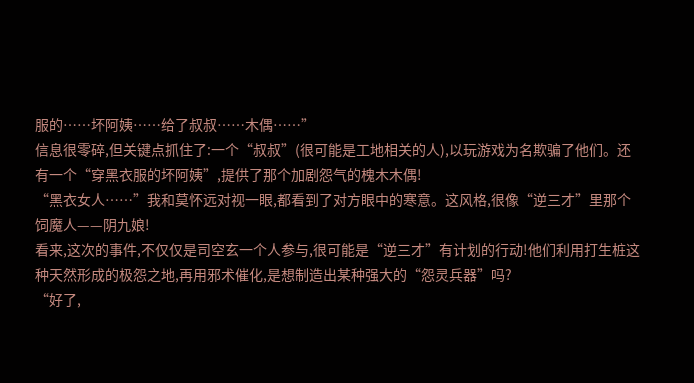服的……坏阿姨……给了叔叔……木偶……”
信息很零碎,但关键点抓住了:一个“叔叔”(很可能是工地相关的人),以玩游戏为名欺骗了他们。还有一个“穿黑衣服的坏阿姨”,提供了那个加剧怨气的槐木木偶!
“黑衣女人……”我和莫怀远对视一眼,都看到了对方眼中的寒意。这风格,很像“逆三才”里那个饲魔人——阴九娘!
看来,这次的事件,不仅仅是司空玄一个人参与,很可能是“逆三才”有计划的行动!他们利用打生桩这种天然形成的极怨之地,再用邪术催化,是想制造出某种强大的“怨灵兵器”吗?
“好了,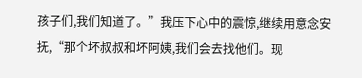孩子们,我们知道了。”我压下心中的震惊,继续用意念安抚,“那个坏叔叔和坏阿姨,我们会去找他们。现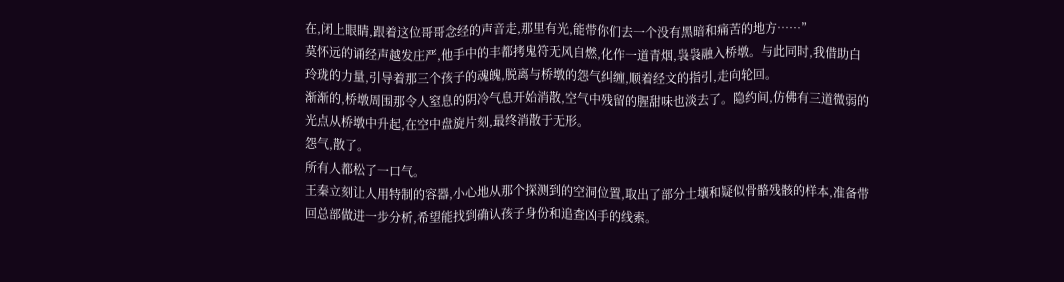在,闭上眼睛,跟着这位哥哥念经的声音走,那里有光,能带你们去一个没有黑暗和痛苦的地方……”
莫怀远的诵经声越发庄严,他手中的丰都拷鬼符无风自燃,化作一道青烟,袅袅融入桥墩。与此同时,我借助白玲珑的力量,引导着那三个孩子的魂魄,脱离与桥墩的怨气纠缠,顺着经文的指引,走向轮回。
渐渐的,桥墩周围那令人窒息的阴冷气息开始消散,空气中残留的腥甜味也淡去了。隐约间,仿佛有三道微弱的光点从桥墩中升起,在空中盘旋片刻,最终消散于无形。
怨气,散了。
所有人都松了一口气。
王秦立刻让人用特制的容器,小心地从那个探测到的空洞位置,取出了部分土壤和疑似骨骼残骸的样本,准备带回总部做进一步分析,希望能找到确认孩子身份和追查凶手的线索。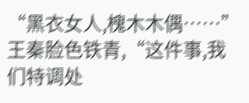“黑衣女人,槐木木偶……”王秦脸色铁青,“这件事,我们特调处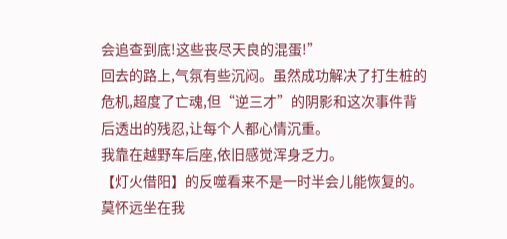会追查到底!这些丧尽天良的混蛋!”
回去的路上,气氛有些沉闷。虽然成功解决了打生桩的危机,超度了亡魂,但“逆三才”的阴影和这次事件背后透出的残忍,让每个人都心情沉重。
我靠在越野车后座,依旧感觉浑身乏力。
【灯火借阳】的反噬看来不是一时半会儿能恢复的。莫怀远坐在我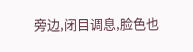旁边,闭目调息,脸色也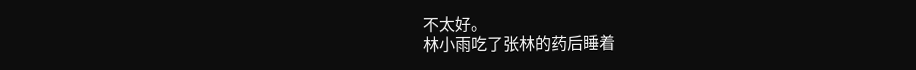不太好。
林小雨吃了张林的药后睡着